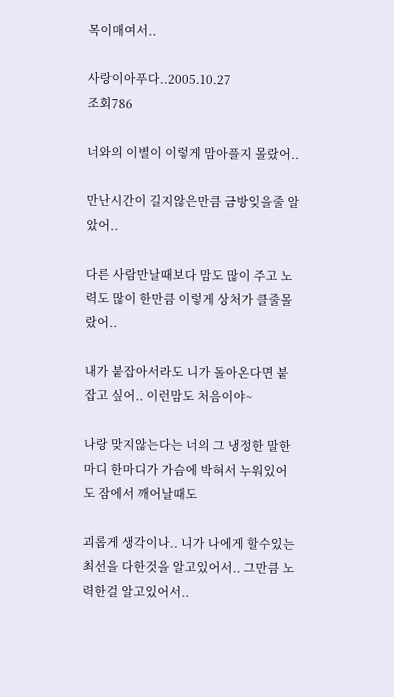목이매여서..

사랑이아푸다..2005.10.27
조회786

너와의 이별이 이렇게 맘아플지 몰랐어..

만난시간이 길지않은만큼 금방잊을줄 알았어..

다른 사람만날때보다 맘도 많이 주고 노력도 많이 한만큼 이렇게 상처가 클줄몰랐어..

내가 붙잡아서라도 니가 돌아온다면 붙잡고 싶어.. 이런맘도 처음이야~

나랑 맞지않는다는 너의 그 냉정한 말한마디 한마디가 가슴에 박혀서 누워있어도 잠에서 깨어날때도

괴롭게 생각이나.. 니가 나에게 할수있는 최선을 다한것을 알고있어서.. 그만큼 노력한걸 알고있어서..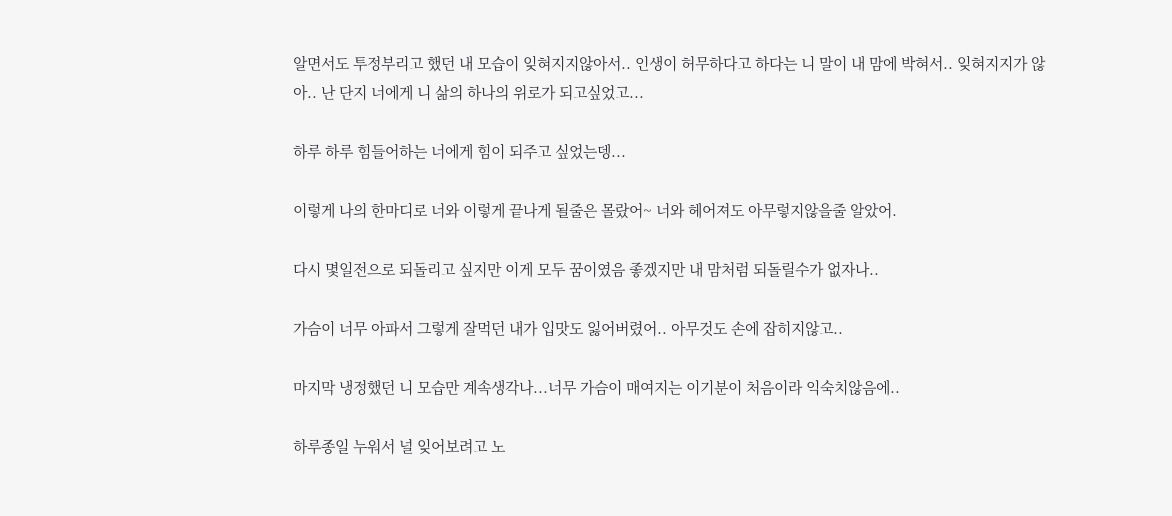알면서도 투정부리고 했던 내 모습이 잊혀지지않아서.. 인생이 허무하다고 하다는 니 말이 내 맘에 박혀서.. 잊혀지지가 않아.. 난 단지 너에게 니 삶의 하나의 위로가 되고싶었고...

하루 하루 힘들어하는 너에게 힘이 되주고 싶었는뎅...

이렇게 나의 한마디로 너와 이렇게 끝나게 될줄은 몰랐어~ 너와 헤어져도 아무렇지않을줄 알았어.

다시 몇일전으로 되돌리고 싶지만 이게 모두 꿈이였음 좋겠지만 내 맘처럼 되돌릴수가 없자나..

가슴이 너무 아파서 그렇게 잘먹던 내가 입맛도 잃어버렸어.. 아무것도 손에 잡히지않고..

마지막 냉정했던 니 모습만 계속생각나...너무 가슴이 매여지는 이기분이 처음이라 익숙치않음에..

하루종일 누워서 널 잊어보려고 노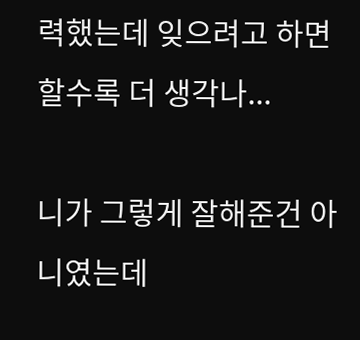력했는데 잊으려고 하면 할수록 더 생각나...

니가 그렇게 잘해준건 아니였는데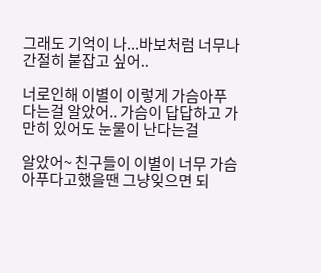그래도 기억이 나...바보처럼 너무나 간절히 붙잡고 싶어..

너로인해 이별이 이렇게 가슴아푸다는걸 알았어.. 가슴이 답답하고 가만히 있어도 눈물이 난다는걸

알았어~ 친구들이 이별이 너무 가슴아푸다고했을땐 그냥잊으면 되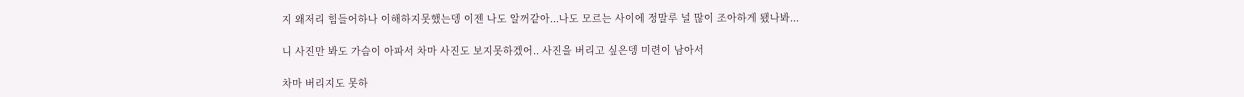지 왜저리 힘들어하나 이해하지못했는뎅 이젠 나도 알꺼같아...나도 모르는 사이에 정말루 널 많이 조아하게 됐나봐...

니 사진만 봐도 가슴이 아파서 차마 사진도 보지못하겠어.. 사진을 버리고 싶은뎅 미련이 남아서

차마 버리지도 못하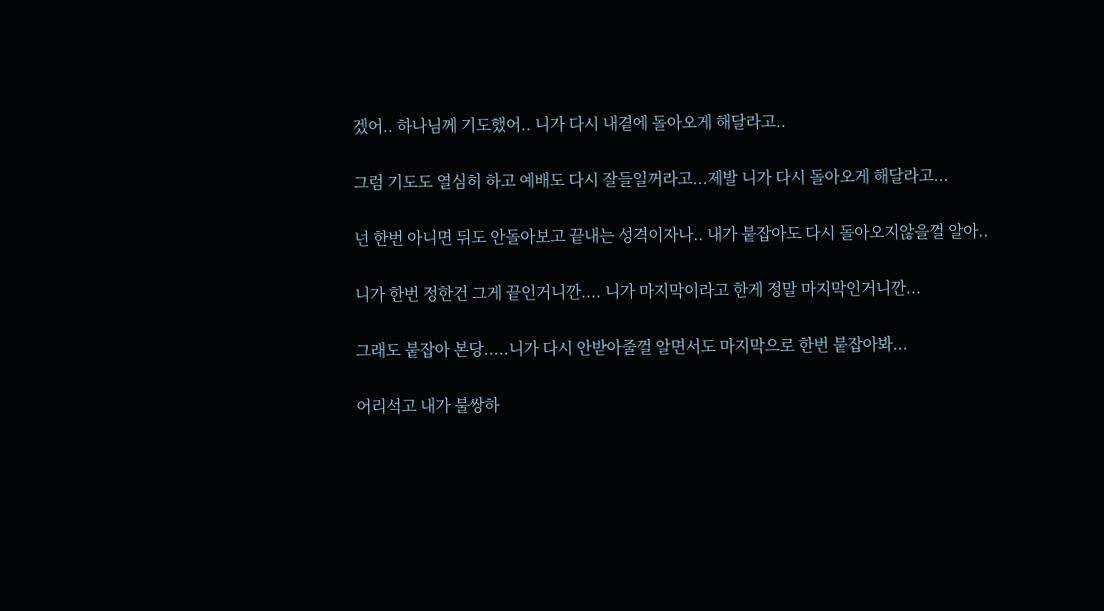겠어.. 하나님께 기도했어.. 니가 다시 내곁에 돌아오게 해달라고..

그럼 기도도 열심히 하고 예배도 다시 잘들일꺼라고...제발 니가 다시 돌아오게 해달라고...

넌 한번 아니면 뒤도 안돌아보고 끝내는 성격이자나.. 내가 붙잡아도 다시 돌아오지않을껄 알아..

니가 한번 정한건 그게 끝인거니깐.... 니가 마지막이라고 한게 정말 마지막인거니깐...

그래도 붙잡아 본당.....니가 다시 안받아줄껄 알면서도 마지막으로 한번 붙잡아봐...

어리석고 내가 불쌍하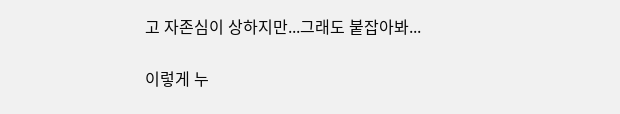고 자존심이 상하지만...그래도 붙잡아봐...

이렇게 누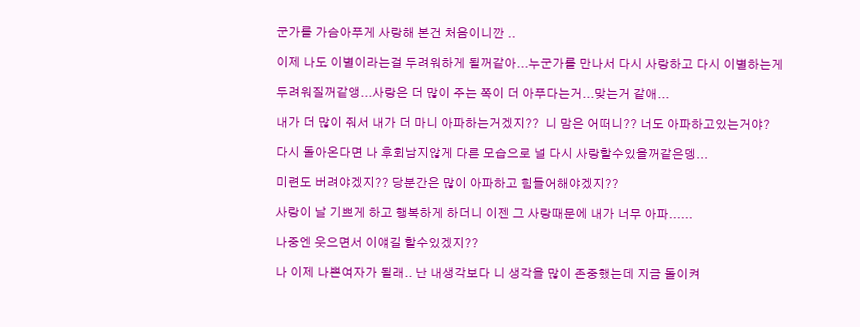군가를 가슴아푸게 사랑해 본건 처음이니깐 ..

이제 나도 이별이라는걸 두려워하게 될꺼같아...누군가를 만나서 다시 사랑하고 다시 이별하는게

두려워질꺼같앵...사랑은 더 많이 주는 쪽이 더 아푸다는거...맞는거 같애...

내가 더 많이 줘서 내가 더 마니 아파하는거겠지??  니 맘은 어떠니?? 너도 아파하고있는거야?

다시 돌아온다면 나 후회남지않게 다른 모습으로 널 다시 사랑할수있을꺼같은뎅...

미련도 버려야겠지?? 당분간은 많이 아파하고 힘들어해야겠지??

사랑이 날 기쁘게 하고 행복하게 하더니 이젠 그 사랑때문에 내가 너무 아파......

나중엔 웃으면서 이얘길 할수있겠지??

나 이제 나쁜여자가 될래.. 난 내생각보다 니 생각을 많이 존중했는데 지금 돌이켜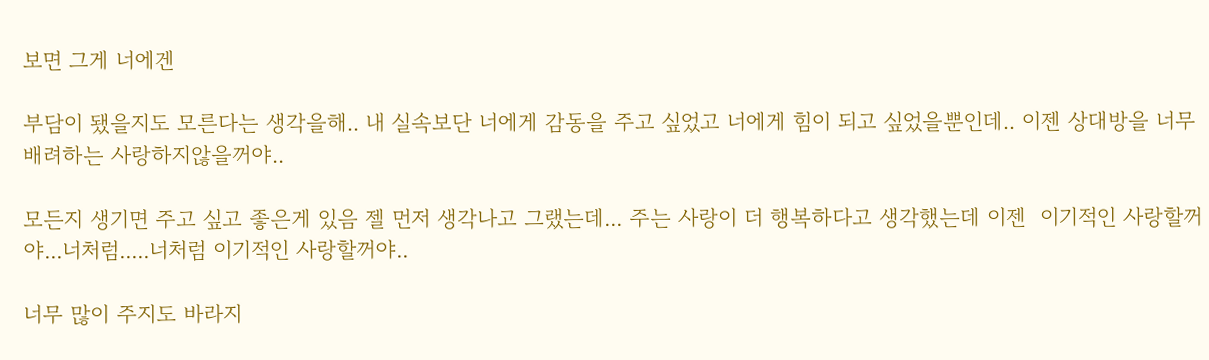보면 그게 너에겐

부담이 됐을지도 모른다는 생각을해.. 내 실속보단 너에게 감동을 주고 싶었고 너에게 힘이 되고 싶었을뿐인데.. 이젠 상대방을 너무 배려하는 사랑하지않을꺼야..

모든지 생기면 주고 싶고 좋은게 있음 젤 먼저 생각나고 그랬는데... 주는 사랑이 더 행복하다고 생각했는데 이젠  이기적인 사랑할꺼야...너처럼.....너처럼 이기적인 사랑할꺼야..

너무 많이 주지도 바라지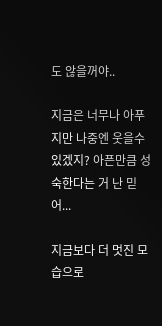도 않을꺼야..

지금은 너무나 아푸지만 나중엔 웃을수 있겠지? 아픈만큼 성숙한다는 거 난 믿어...

지금보다 더 멋진 모습으로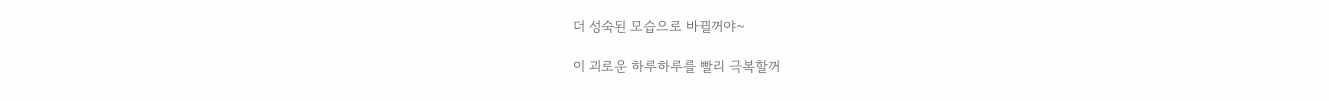더 성숙된 모습으로 바뀔꺼야~

이 괴로운 하루하루를 빨리 극복할꺼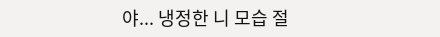야... 냉정한 니 모습 절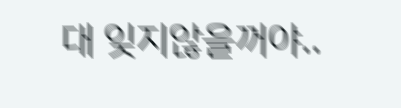대 잊지않을꺼야..